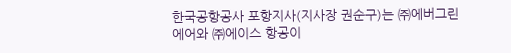한국공항공사 포항지사(지사장 권순구)는 ㈜에버그린에어와 ㈜에이스 항공이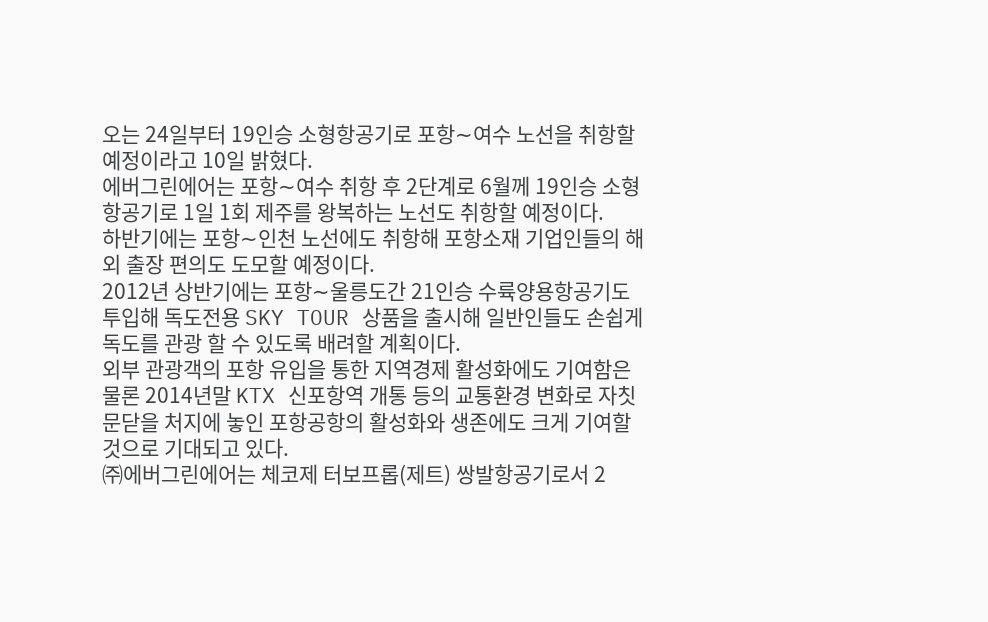오는 24일부터 19인승 소형항공기로 포항∼여수 노선을 취항할 예정이라고 10일 밝혔다.
에버그린에어는 포항∼여수 취항 후 2단계로 6월께 19인승 소형항공기로 1일 1회 제주를 왕복하는 노선도 취항할 예정이다.
하반기에는 포항∼인천 노선에도 취항해 포항소재 기업인들의 해외 출장 편의도 도모할 예정이다.
2012년 상반기에는 포항∼울릉도간 21인승 수륙양용항공기도 투입해 독도전용 SKY TOUR 상품을 출시해 일반인들도 손쉽게 독도를 관광 할 수 있도록 배려할 계획이다.
외부 관광객의 포항 유입을 통한 지역경제 활성화에도 기여함은 물론 2014년말 KTX 신포항역 개통 등의 교통환경 변화로 자칫 문닫을 처지에 놓인 포항공항의 활성화와 생존에도 크게 기여할 것으로 기대되고 있다.
㈜에버그린에어는 체코제 터보프롭(제트) 쌍발항공기로서 2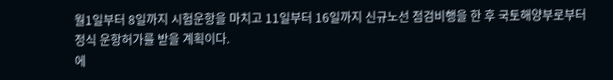월1일부터 8일까지 시험운항을 마치고 11일부터 16일까지 신규노선 점검비행을 한 후 국토해양부로부터 정식 운항허가를 받을 계획이다.
에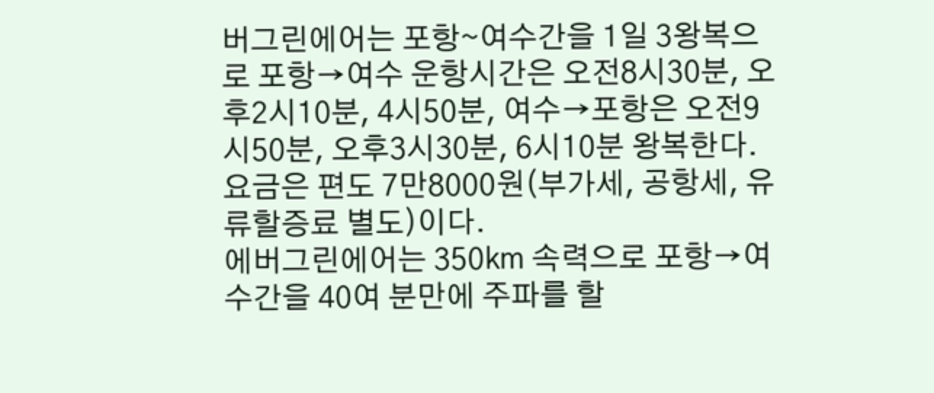버그린에어는 포항∼여수간을 1일 3왕복으로 포항→여수 운항시간은 오전8시30분, 오후2시10분, 4시50분, 여수→포항은 오전9시50분, 오후3시30분, 6시10분 왕복한다.
요금은 편도 7만8000원(부가세, 공항세, 유류할증료 별도)이다.
에버그린에어는 350㎞ 속력으로 포항→여수간을 40여 분만에 주파를 할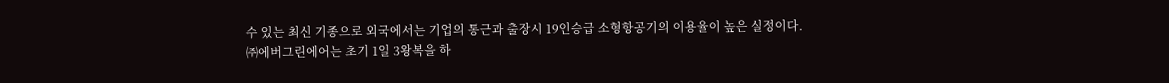수 있는 최신 기종으로 외국에서는 기업의 통근과 출장시 19인승급 소형항공기의 이용율이 높은 실정이다.
㈜에버그린에어는 초기 1일 3왕복을 하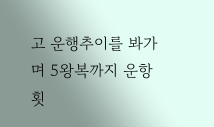고 운행추이를 봐가며 5왕복까지 운항 횟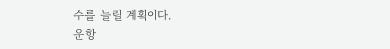수를 늘릴 계획이다.
운항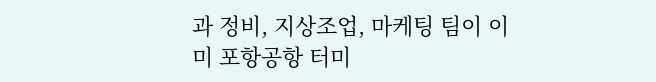과 정비, 지상조업, 마케팅 팀이 이미 포항공항 터미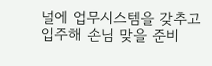널에 업무시스템을 갖추고 입주해 손님 맞을 준비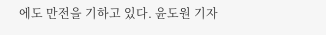에도 만전을 기하고 있다. 윤도원 기자